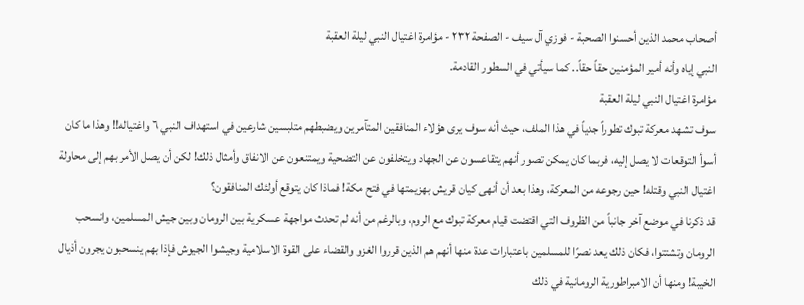أصحاب محمد الذين أحسنوا الصحبة - فوزي آل سيف - الصفحة ٢٣٢ - مؤامرة اغتيال النبي ليلة العقبة
النبي إياه وأنه أمير المؤمنين حقاً حقاً.. كما سيأتي في السطور القادمة.
مؤامرة اغتيال النبي ليلة العقبة
سوف تشهد معركة تبوك تطوراً جدياً في هذا الملف، حيث أنه سوف يرى هؤلاء المنافقين المتآمرين ويضبطهم متلبسين شارعين في استهداف النبي ٦ واغتياله!! وهذا ما كان أسوأ التوقعات لا يصل إليه، فربما كان يمكن تصور أنهم يتقاعسون عن الجهاد ويتخلفون عن التضحية ويمتنعون عن الانفاق وأمثال ذلك! لكن أن يصل الأمر بهم إلى محاولة اغتيال النبي وقتله! حين رجوعه من المعركة، وهذا بعد أن أنهى كيان قريش بهزيمتها في فتح مكة! فماذا كان يتوقع أولئك المنافقون؟
قد ذكرنا في موضع آخر جانباً من الظروف التي اقتضت قيام معركة تبوك مع الروم، وبالرغم من أنه لم تحدث مواجهة عسكرية بين الرومان وبين جيش المسلمين، وانسحب الرومان وتشتتوا، فكان ذلك يعد نصرًا للمسلمين باعتبارات عدة منها أنهم هم الذين قرروا الغزو والقضاء على القوة الاسلامية وجيشوا الجيوش فإذا بهم ينسحبون يجرون أذيال الخيبة! ومنها أن الامبراطورية الرومانية في ذلك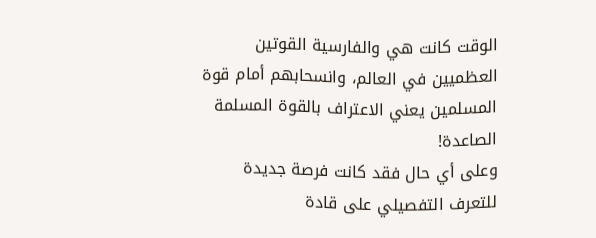الوقت كانت هي والفارسية القوتين العظميين في العالم، وانسحابهم أمام قوة المسلمين يعني الاعتراف بالقوة المسلمة الصاعدة!
وعلى أي حال فقد كانت فرصة جديدة للتعرف التفصيلي على قادة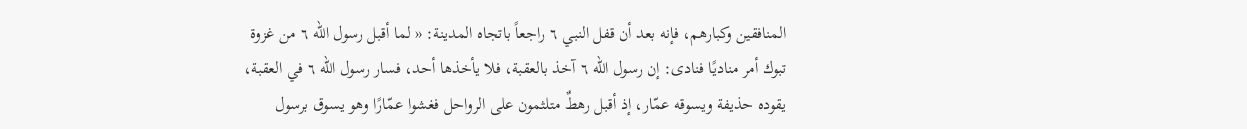المنافقين وكبارهم، فإنه بعد أن قفل النبي ٦ راجعاً باتجاه المدينة: « لما أقبل رسول الله ٦ من غزوة تبوك أمر مناديًا فنادى: إن رسول الله ٦ آخذ بالعقبة، فلا يأخذها أحد، فسار رسول الله ٦ في العقبة، يقوده حذيفة ويسوقه عمّار، إذ أقبل رهطٌ متلثمون على الرواحل فغشوا عمّارًا وهو يسوق برسول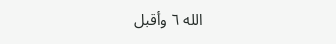الله ٦ وأقبل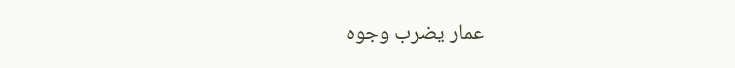عمار يضرب وجوه